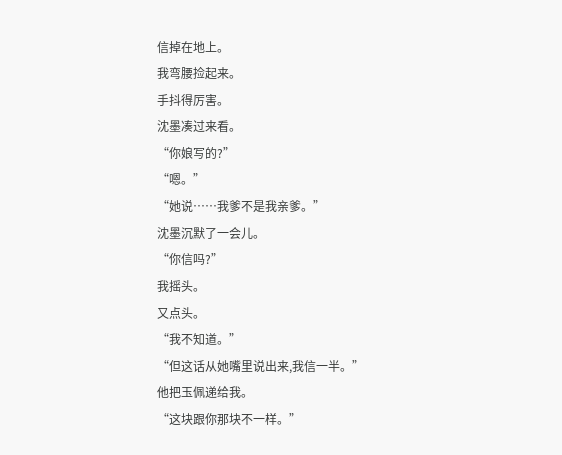信掉在地上。
我弯腰捡起来。
手抖得厉害。
沈墨凑过来看。
“你娘写的?”
“嗯。”
“她说……我爹不是我亲爹。”
沈墨沉默了一会儿。
“你信吗?”
我摇头。
又点头。
“我不知道。”
“但这话从她嘴里说出来,我信一半。”
他把玉佩递给我。
“这块跟你那块不一样。”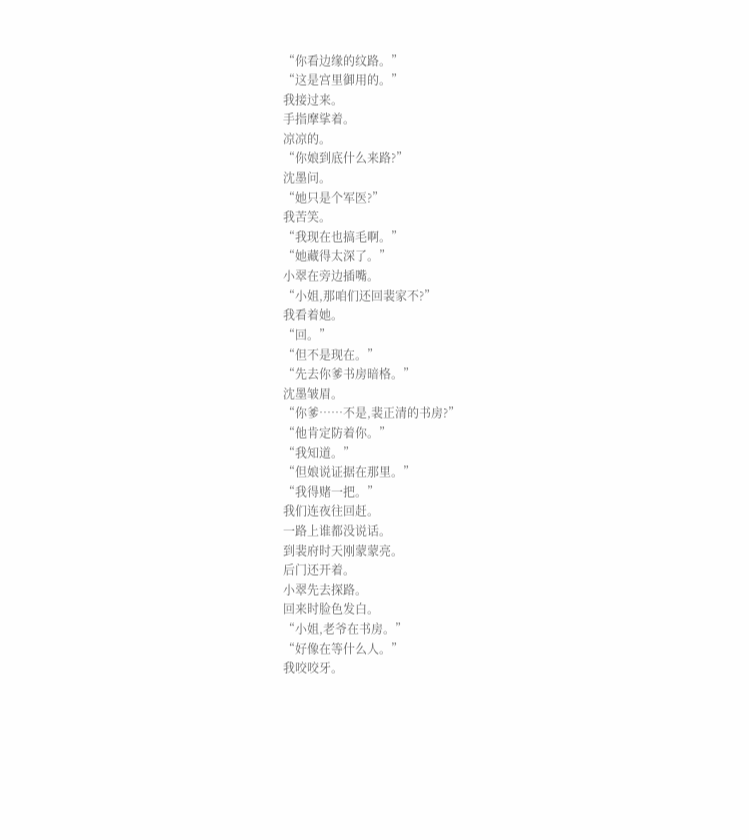“你看边缘的纹路。”
“这是宫里御用的。”
我接过来。
手指摩挲着。
凉凉的。
“你娘到底什么来路?”
沈墨问。
“她只是个军医?”
我苦笑。
“我现在也搞毛啊。”
“她藏得太深了。”
小翠在旁边插嘴。
“小姐,那咱们还回裴家不?”
我看着她。
“回。”
“但不是现在。”
“先去你爹书房暗格。”
沈墨皱眉。
“你爹……不是,裴正清的书房?”
“他肯定防着你。”
“我知道。”
“但娘说证据在那里。”
“我得赌一把。”
我们连夜往回赶。
一路上谁都没说话。
到裴府时天刚蒙蒙亮。
后门还开着。
小翠先去探路。
回来时脸色发白。
“小姐,老爷在书房。”
“好像在等什么人。”
我咬咬牙。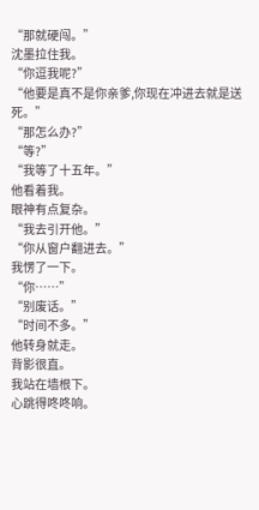“那就硬闯。”
沈墨拉住我。
“你逗我呢?”
“他要是真不是你亲爹,你现在冲进去就是送死。”
“那怎么办?”
“等?”
“我等了十五年。”
他看着我。
眼神有点复杂。
“我去引开他。”
“你从窗户翻进去。”
我愣了一下。
“你……”
“别废话。”
“时间不多。”
他转身就走。
背影很直。
我站在墙根下。
心跳得咚咚响。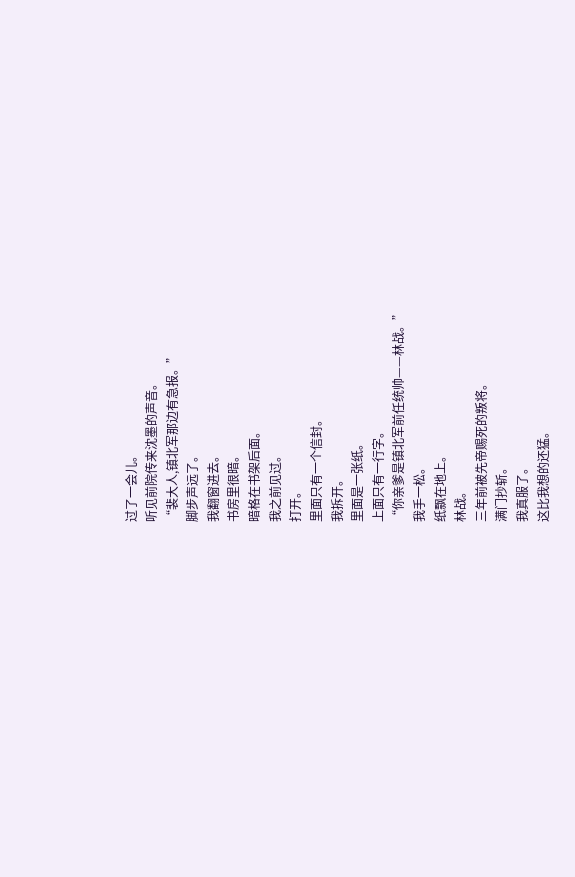过了一会儿。
听见前院传来沈墨的声音。
“裴大人,镇北军那边有急报。”
脚步声远了。
我翻窗进去。
书房里很暗。
暗格在书架后面。
我之前见过。
打开。
里面只有一个信封。
我拆开。
里面是一张纸。
上面只有一行字。
“你亲爹是镇北军前任统帅——林战。”
我手一松。
纸飘在地上。
林战。
三年前被先帝赐死的叛将。
满门抄斩。
我真服了。
这比我想的还猛。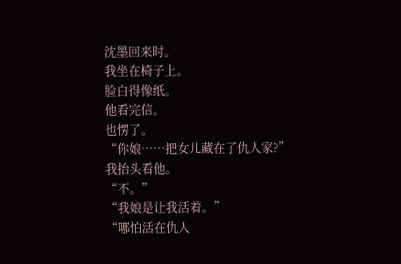沈墨回来时。
我坐在椅子上。
脸白得像纸。
他看完信。
也愣了。
“你娘……把女儿藏在了仇人家?”
我抬头看他。
“不。”
“我娘是让我活着。”
“哪怕活在仇人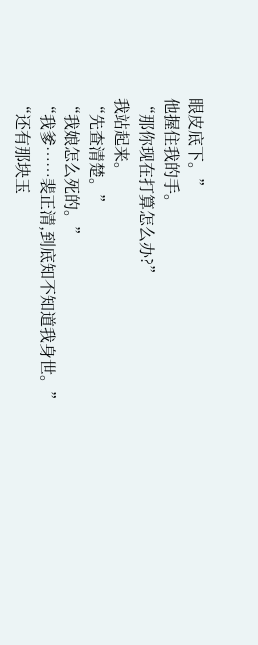眼皮底下。”
他握住我的手。
“那你现在打算怎么办?”
我站起来。
“先查清楚。”
“我娘怎么死的。”
“我爹……裴正清,到底知不知道我身世。”
“还有那块玉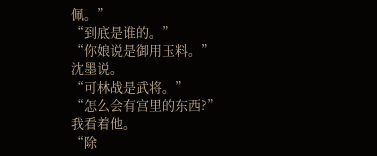佩。”
“到底是谁的。”
“你娘说是御用玉料。”
沈墨说。
“可林战是武将。”
“怎么会有宫里的东西?”
我看着他。
“除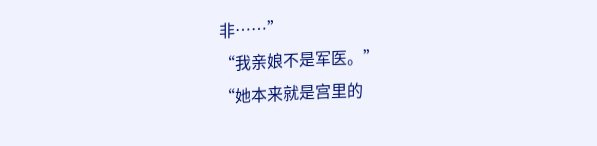非……”
“我亲娘不是军医。”
“她本来就是宫里的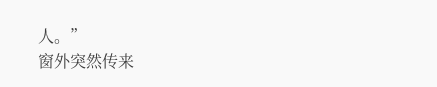人。”
窗外突然传来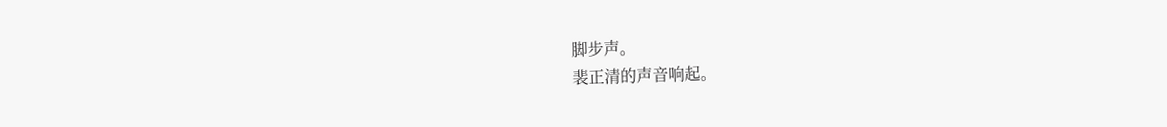脚步声。
裴正清的声音响起。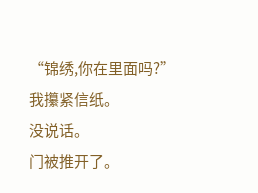“锦绣,你在里面吗?”
我攥紧信纸。
没说话。
门被推开了。